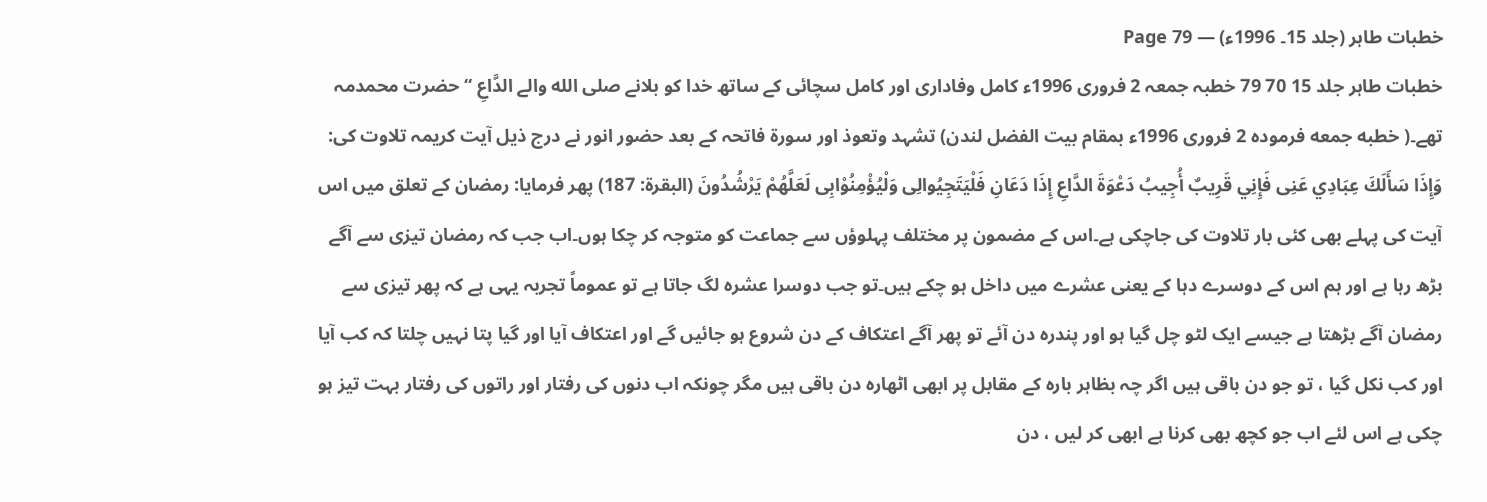خطبات طاہر (جلد 15۔ 1996ء) — Page 79
خطبات طاہر جلد 15 70 79 خطبہ جمعہ 2 فروری 1996ء کامل وفاداری اور کامل سچائی کے ساتھ خدا کو بلانے صلى الله والے الدَّاعِ “ حضرت محمدمہ تھے۔( خطبه جمعه فرموده 2 فروری 1996ء بمقام بیت الفضل لندن) تشہد وتعوذ اور سورۃ فاتحہ کے بعد حضور انور نے درج ذیل آیت کریمہ تلاوت کی: وَإِذَا سَأَلَكَ عِبَادِي عَنِى فَإِنِي قَرِيبٌ أُجِيبُ دَعْوَةَ الدَّاعِ إِذَا دَعَانِ فَلْيَتَجِيُوالِى وَلْيُؤْمِنُوْابِى لَعَلَّهُمْ يَرْشُدُونَ (البقرة: 187) پھر فرمایا: رمضان کے تعلق میں اس آیت کی پہلے بھی کئی بار تلاوت کی جاچکی ہے۔اس کے مضمون پر مختلف پہلوؤں سے جماعت کو متوجہ کر چکا ہوں۔اب جب کہ رمضان تیزی سے آگے بڑھ رہا ہے اور ہم اس کے دوسرے دہا کے یعنی عشرے میں داخل ہو چکے ہیں۔تو جب دوسرا عشرہ لگ جاتا ہے تو عموماً تجربہ یہی ہے کہ پھر تیزی سے رمضان آگے بڑھتا ہے جیسے ایک لٹو چل گیا ہو اور پندرہ دن آئے تو پھر آگے اعتکاف کے دن شروع ہو جائیں گے اور اعتکاف آیا اور گیا پتا نہیں چلتا کہ کب آیا اور کب نکل گیا ، تو جو دن باقی ہیں اگر چہ بظاہر بارہ کے مقابل پر ابھی اٹھارہ دن باقی ہیں مگر چونکہ اب دنوں کی رفتار اور راتوں کی رفتار بہت تیز ہو چکی ہے اس لئے اب جو کچھ بھی کرنا ہے ابھی کر لیں ، دن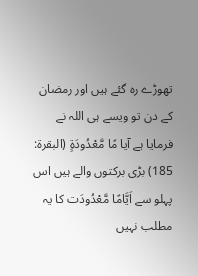تھوڑے رہ گئے ہیں اور رمضان کے دن تو ویسے ہی اللہ نے فرمایا ہے آیا مًا مَّعْدُودَةٍ (البقرة: 185) بڑی برکتوں والے ہیں اس پہلو سے اَيَّامًا مَّعْدُودَت کا یہ مطلب نہیں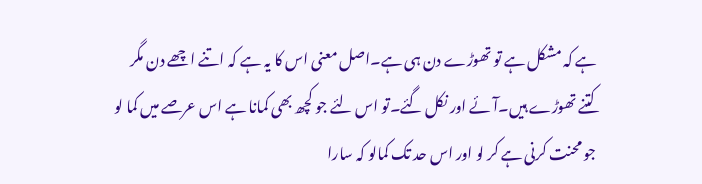ہے کہ مشکل ہے تو تھوڑے دن ہی ہے۔اصل معنی اس کا یہ ہے کہ اتنے اچھے دن مگر کتنے تھوڑے ہیں۔آئے اور نکل گئے۔تو اس لئے جو کچھ بھی کمانا ہے اس عرصے میں کما لو جو محنت کرنی ہے کر لو اور اس حد تک کمالو کہ سارا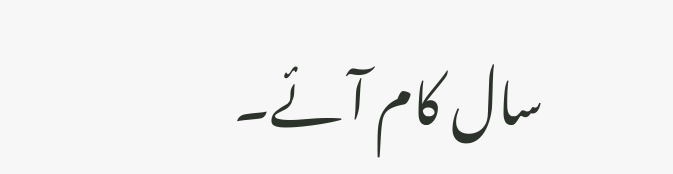سال کام آئے۔